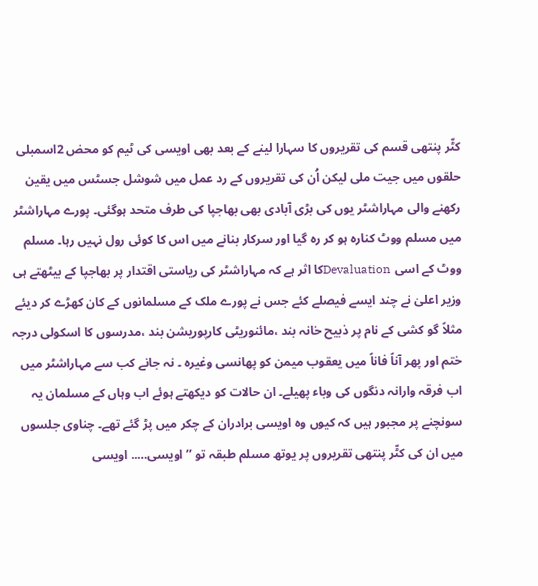کٹّر پنتھی قسم کی تقریروں کا سہارا لینے کے بعد بھی اویسی کی ٹیم کو محض 2اسمبلی حلقوں میں جیت ملی لیکن اُن کی تقریروں کے رد عمل میں شوشل جسٹس میں یقین رکھنے والی مہاراشٹر یوں کی بڑی آبادی بھی بھاجپا کی طرف متحد ہوگئی۔ پورے مہاراشٹر میں مسلم ووٹ کنارہ ہو کر رہ گیا اور سرکار بنانے میں اس کا کوئی رول نہیں رہا۔ مسلم ووٹ کے اسی Devaluationکا اثر ہے کہ مہاراشٹر کی ریاستی اقتدار پر بھاجپا کے بیٹھتے ہی وزیر اعلیٰ نے چند ایسے فیصلے کئے جس نے پورے ملک کے مسلمانوں کے کان کھڑے کر دیئے مثلاً گو کشی کے نام پر ذبیح خانہ بند ،مائنوریٹی کارپوریشن بند ،مدرسوں کا اسکولی درجہ ختم اور پھر آناً فاناً میں یعقوب میمن کو پھانسی وغیرہ ۔ نہ جانے کب سے مہاراشٹر میں اب فرقہ وارانہ دنگوں کی وباء پھیلے۔ ان حالات کو دیکھتے ہوئے اب وہاں کے مسلمان یہ سونچنے پر مجبور ہیں کہ کیوں وہ اویسی برادران کے چکر میں پڑ گئے تھے۔ چناوی جلسوں میں ان کی کٹّر پنتھی تقریروں پر یوتھ مسلم طبقہ تو ’’اویسی….. اویسی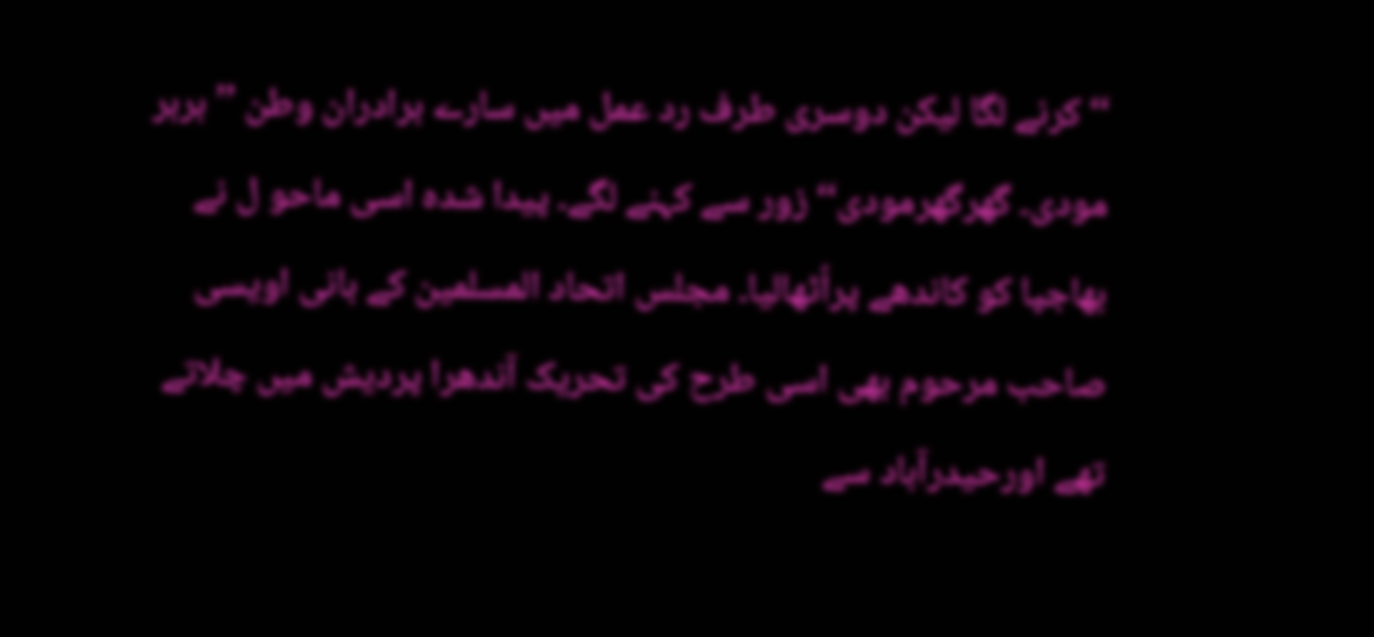‘‘ کرنے لگا لیکن دوسری طرف رد عمل میں سارے برادران وطن ’’ ہرہر مودی۔ گھرگھرمودی‘‘ زور سے کہنے لگے۔ پیدا شدہ اسی ماحو ل نے بھاجپا کو کاندھے پراُٹھالیا۔ مجلس اتحاد المسلمین کے بانی اویسی صاحب مرحوم بھی اسی طرح کی تحریک آندھرا پردیش میں چلاتے تھے اورحیدرآباد سے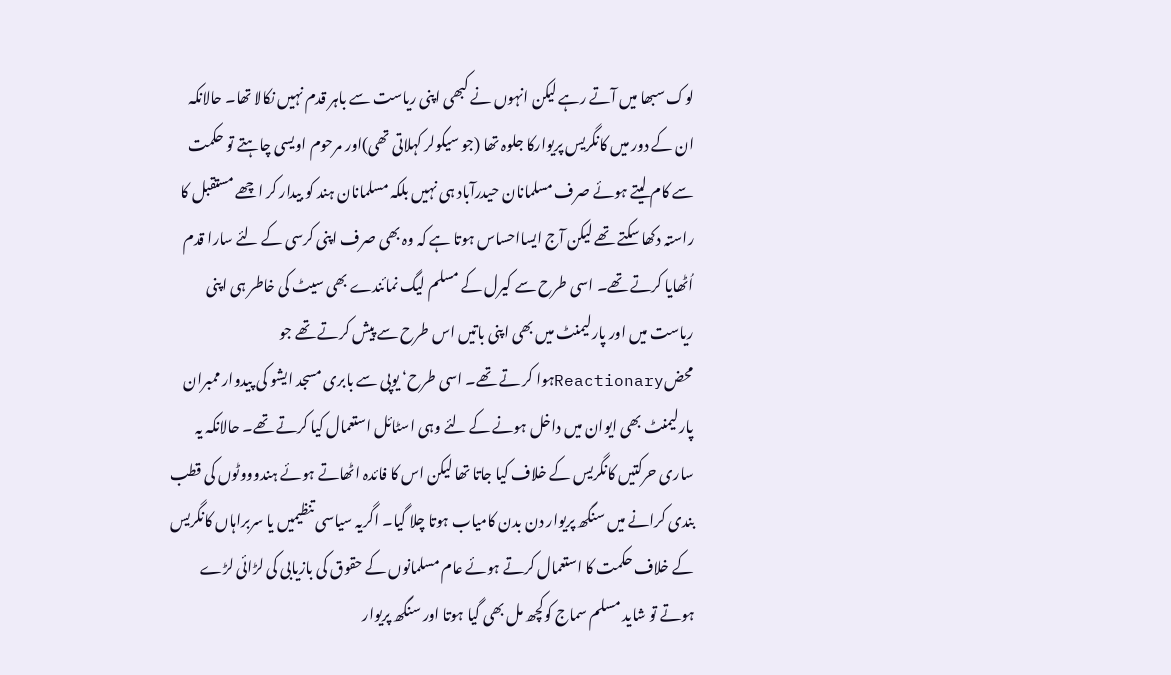لوک سبھا میں آتے رہے لیکن انہوں نے کبھی اپنی ریاست سے باہر قدم نہیں نکالا تھا۔ حالانکہ ان کے دور میں کانگریس پریوارکا جلوہ تھا (جو سیکولر کہلاتی تھی)اور مرحوم اویسی چاہتے تو حکمت سے کام لیتے ہوئے صرف مسلمانان حیدرآباد ہی نہیں بلکہ مسلمانان ہند کو بیدار کر اچھے مستقبل کا راستہ دکھا سکتے تھے لیکن آج ایسااحساس ہوتا ہے کہ وہ بھی صرف اپنی کرسی کے لئے سارا قدم اُٹھایا کرتے تھے۔ اسی طرح سے کیرل کے مسلم لیگ نمائندے بھی سیٹ کی خاطر ہی اپنی ریاست میں اور پارلیمنٹ میں بھی اپنی باتیں اس طرح سے پیش کرتے تھے جو محضReactionaryہوا کر تے تھے۔ اسی طرح‘ یوپی سے بابری مسجد ایشو کی پیدوار ممبران پارلیمنٹ بھی ایوان میں داخل ہونے کے لئے وہی اسٹائل استعمال کیا کرتے تھے۔ حالانکہ یہ ساری حرکتیں کانگریس کے خلاف کیا جاتا تھا لیکن اس کا فائدہ اٹھاتے ہوئے ہندوووٹوں کی قطب بندی کرانے میں سنگھ پریوار دن بدن کامیاب ہوتا چلا گیا۔ اگریہ سیاسی تنظیمیں یا سربراہاں کانگریس کے خلاف حکمت کا استعمال کرتے ہوئے عام مسلمانوں کے حقوق کی بازیابی کی لڑائی لڑے ہوتے تو شاید مسلم سماج کوکچھ مل بھی گیا ہوتا اور سنگھ پریوار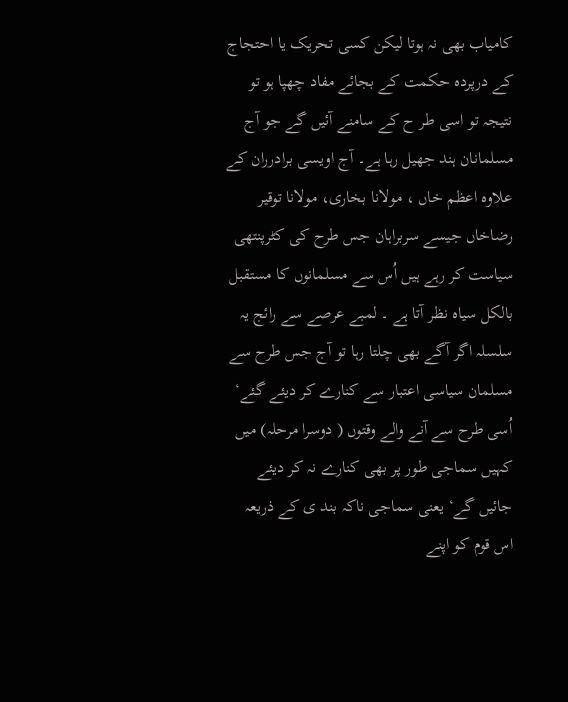کامیاب بھی نہ ہوتا لیکن کسی تحریک یا احتجاج کے درپردہ حکمت کے بجائے مفاد چھپا ہو تو نتیجہ تو اسی طر ح کے سامنے آئیں گے جو آج مسلمانان ہند جھیل رہا ہے۔ آج اویسی برادرران کے علاوہ اعظم خاں ، مولانا بخاری، مولانا توقیر رضاخاں جیسے سربراہان جس طرح کی کٹرپنتھی سیاست کر رہے ہیں اُس سے مسلمانوں کا مستقبل بالکل سیاہ نظر آتا ہے ۔ لمبے عرصے سے رائج یہ سلسلہ اگر آگے بھی چلتا رہا تو آج جس طرح سے مسلمان سیاسی اعتبار سے کنارے کر دیئے گئے‘ اُسی طرح سے آنے والے وقتوں ( دوسرا مرحلہ) میں کہیں سماجی طور پر بھی کنارے نہ کر دیئے جائیں گے‘ یعنی سماجی ناکہ بند ی کے ذریعہ اس قوم کو اپنے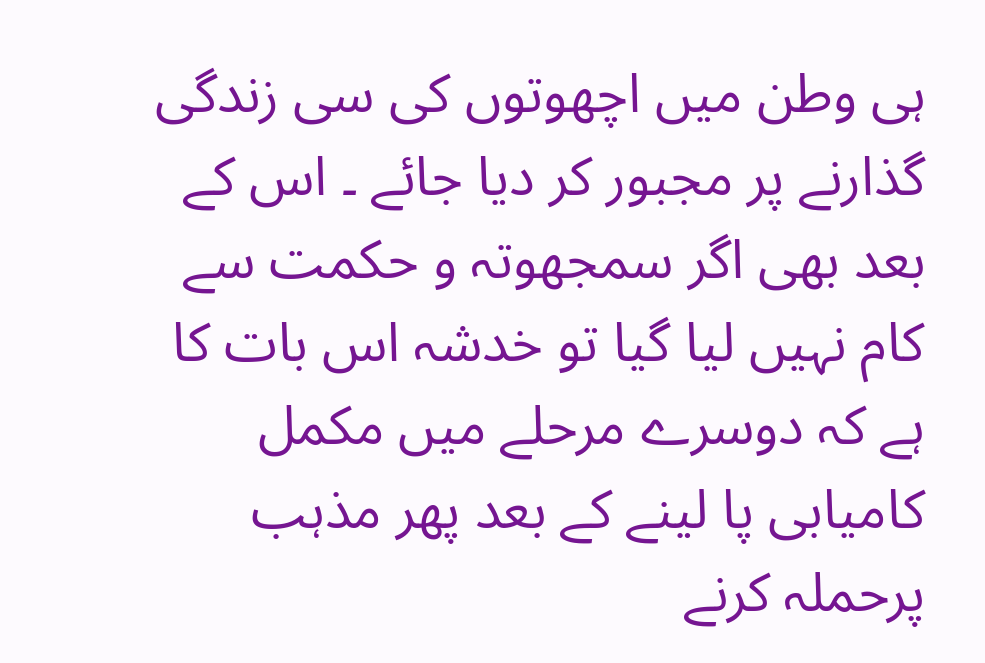ہی وطن میں اچھوتوں کی سی زندگی گذارنے پر مجبور کر دیا جائے ۔ اس کے بعد بھی اگر سمجھوتہ و حکمت سے کام نہیں لیا گیا تو خدشہ اس بات کا ہے کہ دوسرے مرحلے میں مکمل کامیابی پا لینے کے بعد پھر مذہب پرحملہ کرنے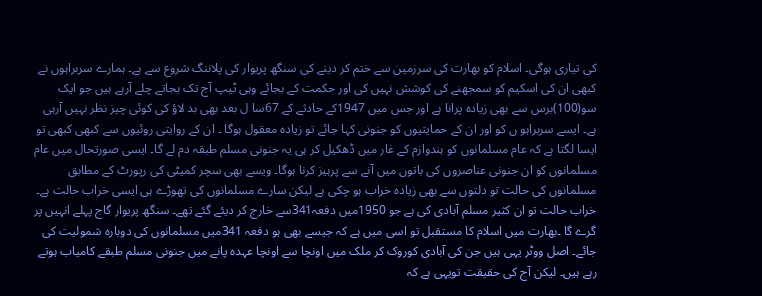کی تیاری ہوگی۔ اسلام کو بھارت کی سرزمین سے ختم کر دینے کی سنگھ پریوار کی پلاننگ شروع سے ہے۔ ہمارے سربراہوں نے کبھی ان کی اسکیم کو سمجھنے کی کوشش نہیں کی اور حکمت کے بجائے وہی ٹیپ آج تک بجاتے چلے آرہے ہیں جو ایک سو(100)برس سے بھی زیادہ پرانا ہے اور جس میں 1947کے حادثے کے 67سا ل بعد بھی بد لاؤ کی کوئی چیز نظر نہیں آرہی ہے۔ ایسے سربراہو ں کو اور ان کے حمایتیوں کو جنونی کہا جائے تو زیادہ معقول ہوگا ۔ ان کے روایتی روئیوں سے کبھی کبھی تو ایسا لگتا ہے کہ عام مسلمانوں کو ہندوازم کے غار میں ڈھکیل کر ہی یہ جنونی مسلم طبقہ دم لے گا۔ ایسی صورتحال میں عام مسلمانوں کو ان جنونی عناصروں کی باتوں میں آنے سے پرہیز کرنا ہوگا۔ ویسے بھی سچر کمیٹی کی رپورٹ کے مطابق مسلمانوں کی حالت تو دلتوں سے بھی زیادہ خراب ہو چکی ہے لیکن سارے مسلمانوں کی تھوڑے ہی ایسی خراب حالت ہے۔ خراب حالت تو ان کثیر مسلم آبادی کی ہے جو 1950میں دفعہ341سے خارج کر دیئے گئے تھے۔ سنگھ پریوار گاج پہلے انہیں پر گرے گا ۔بھارت میں اسلام کا مستقبل تو اسی میں ہے کہ جیسے بھی ہو دفعہ 341میں مسلمانوں کی دوبارہ شمولیت کی جائے۔ اصل ووٹر یہی ہیں جن کی آبادی کوروک کر ملک میں اونچا سے اونچا عہدہ پانے میں جنونی مسلم طبقے کامیاب ہوتے رہے ہیں۔ لیکن آج کی حقیقت تویہی ہے کہ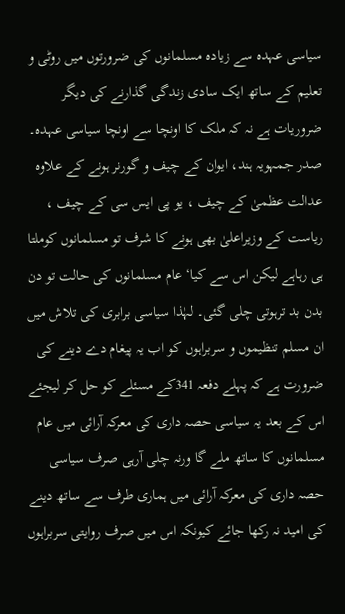سیاسی عہدہ سے زیادہ مسلمانوں کی ضرورتوں میں روٹی و تعلیم کے ساتھ ایک سادی زندگی گذارنے کی دیگر ضروریات ہے نہ کہ ملک کا اونچا سے اونچا سیاسی عہدہ۔ صدر جمہویہ ہند، ایوان کے چیف و گورنر ہونے کے علاوہ عدالت عظمیٰ کے چیف ، یو پی ایس سی کے چیف ، ریاست کے وزیراعلیٰ بھی ہونے کا شرف تو مسلمانوں کوملتا ہی رہاہے لیکن اس سے کیا‘ عام مسلمانوں کی حالت تو دن بدن بد ترہوتی چلی گئی۔ لہٰذا سیاسی برابری کی تلاش میں ان مسلم تنظیموں و سربراہوں کو اب یہ پیغام دے دینے کی ضرورت ہے کہ پہلے دفعہ 341کے مسئلے کو حل کر لیجئے اس کے بعد یہ سیاسی حصہ داری کی معرکہ آرائی میں عام مسلمانوں کا ساتھ ملے گا ورنہ چلی آرہی صرف سیاسی حصہ داری کی معرکہ آرائی میں ہماری طرف سے ساتھ دینے کی امید نہ رکھا جائے کیونکہ اس میں صرف روایتی سربراہوں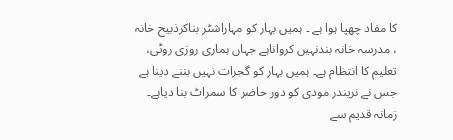کا مفاد چھپا ہوا ہے ۔ ہمیں بہار کو مہاراشٹر بناکرذبیح خانہ ، مدرسہ خانہ بندنہیں کرواناہے جہاں ہماری روزی روٹی، تعلیم کا انتظام ہے۔ ہمیں بہار کو گجرات نہیں بننے دینا ہے جس نے نریندر مودی کو دور حاضر کا سمراٹ بنا دیاہے۔ زمانہ قدیم سے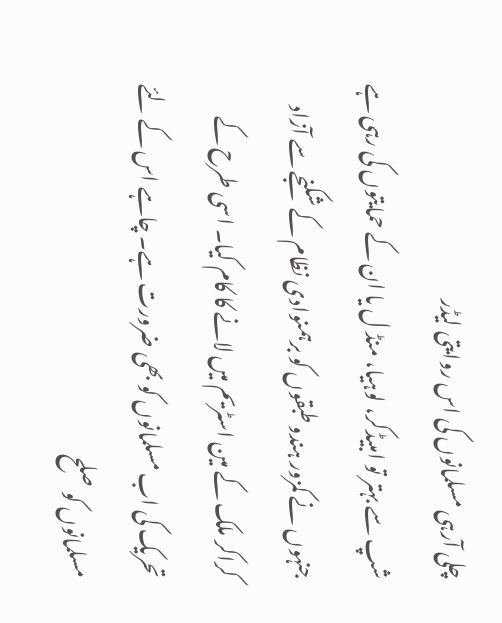چلی آرہی مسلمانوں کی اس روایتی لیڈر
شپ سے بہتر تو امبیڈکر، لوہیا، منڈ ل یا ان کے حمایتوں کی رہی ہے جنہوں نے کمزور ہندو طبقوں کو برہمنوادی نظام کے شکنجے سے آزاد کراکر ملک کے مین اسٹریم میں لانے کا کام کیا۔ اسی طرح کے تحریک کی اب مسلمانوں کو بھی ضرورت ہے۔ چاہے اس کے لئے مسلمانوں کو صلح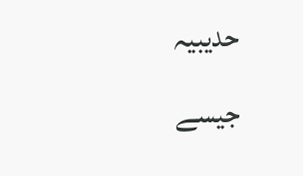حدیبیہ جیسے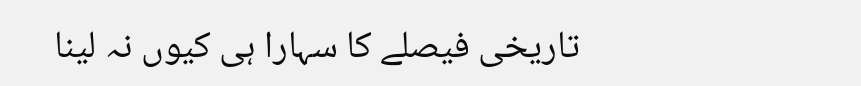تاریخی فیصلے کا سہارا ہی کیوں نہ لینا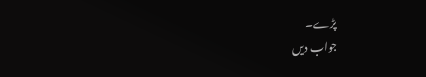پڑے۔
جواب دیں